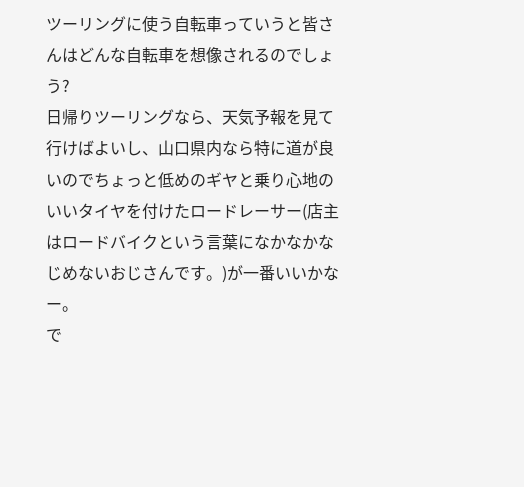ツーリングに使う自転車っていうと皆さんはどんな自転車を想像されるのでしょう?
日帰りツーリングなら、天気予報を見て行けばよいし、山口県内なら特に道が良いのでちょっと低めのギヤと乗り心地のいいタイヤを付けたロードレーサー(店主はロードバイクという言葉になかなかなじめないおじさんです。)が一番いいかなー。
で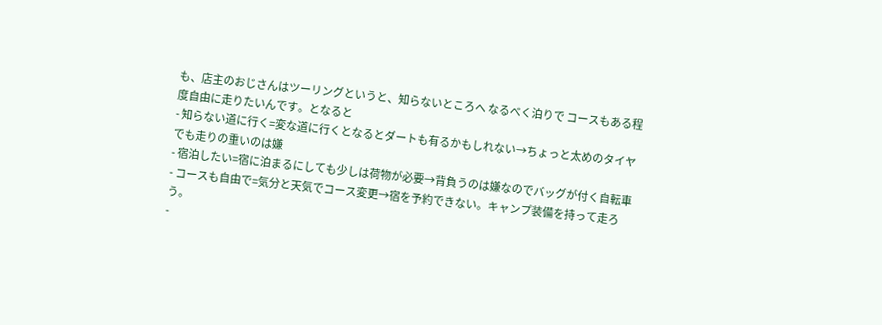も、店主のおじさんはツーリングというと、知らないところへ なるべく泊りで コースもある程度自由に走りたいんです。となると
- 知らない道に行く=変な道に行くとなるとダートも有るかもしれない→ちょっと太めのタイヤ でも走りの重いのは嫌
- 宿泊したい=宿に泊まるにしても少しは荷物が必要→背負うのは嫌なのでバッグが付く自転車
- コースも自由で=気分と天気でコース変更→宿を予約できない。キャンプ装備を持って走ろう。
-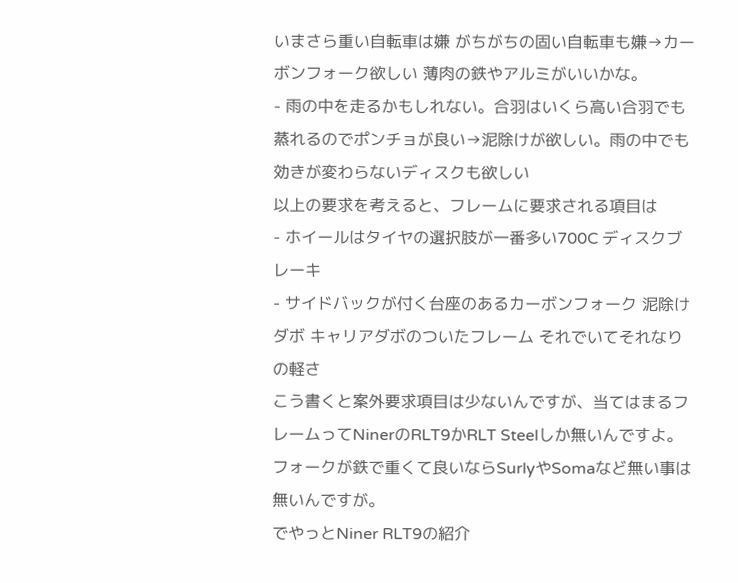いまさら重い自転車は嫌 がちがちの固い自転車も嫌→カーボンフォーク欲しい 薄肉の鉄やアルミがいいかな。
- 雨の中を走るかもしれない。合羽はいくら高い合羽でも蒸れるのでポンチョが良い→泥除けが欲しい。雨の中でも効きが変わらないディスクも欲しい
以上の要求を考えると、フレームに要求される項目は
- ホイールはタイヤの選択肢が一番多い700C ディスクブレーキ
- サイドバックが付く台座のあるカーボンフォーク 泥除けダボ キャリアダボのついたフレーム それでいてそれなりの軽さ
こう書くと案外要求項目は少ないんですが、当てはまるフレームってNinerのRLT9かRLT Steelしか無いんですよ。フォークが鉄で重くて良いならSurlyやSomaなど無い事は無いんですが。
でやっとNiner RLT9の紹介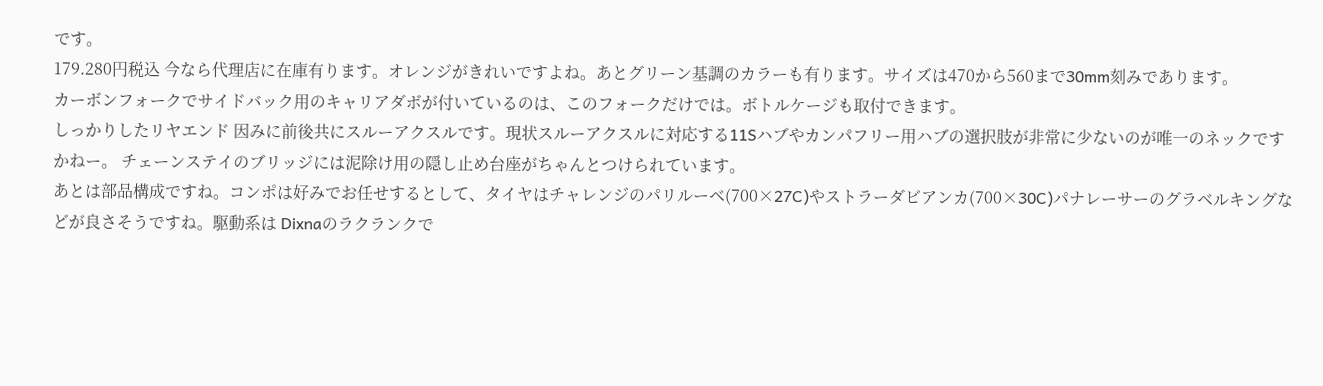です。
179.280円税込 今なら代理店に在庫有ります。オレンジがきれいですよね。あとグリーン基調のカラーも有ります。サイズは470から560まで30mm刻みであります。
カーボンフォークでサイドバック用のキャリアダボが付いているのは、このフォークだけでは。ボトルケージも取付できます。
しっかりしたリヤエンド 因みに前後共にスルーアクスルです。現状スルーアクスルに対応する11Sハブやカンパフリー用ハブの選択肢が非常に少ないのが唯一のネックですかねー。 チェーンステイのブリッジには泥除け用の隠し止め台座がちゃんとつけられています。
あとは部品構成ですね。コンポは好みでお任せするとして、タイヤはチャレンジのパリルーベ(700×27C)やストラーダビアンカ(700×30C)パナレーサーのグラベルキングなどが良さそうですね。駆動系は Dixnaのラクランクで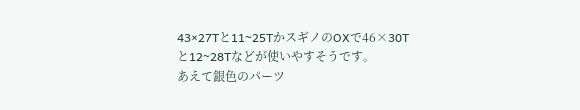43×27Tと11~25TかスギノのOXで46×30Tと12~28Tなどが使いやすそうです。
あえて銀色のパーツ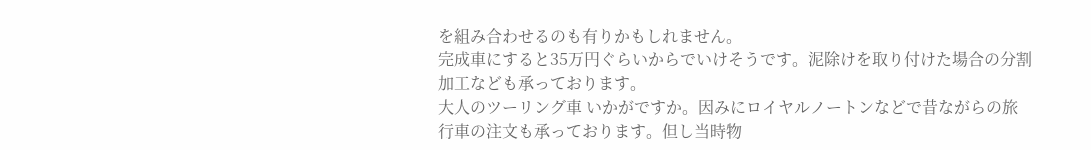を組み合わせるのも有りかもしれません。
完成車にすると35万円ぐらいからでいけそうです。泥除けを取り付けた場合の分割加工なども承っております。
大人のツーリング車 いかがですか。因みにロイヤルノートンなどで昔ながらの旅行車の注文も承っております。但し当時物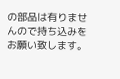の部品は有りませんので持ち込みをお願い致します。